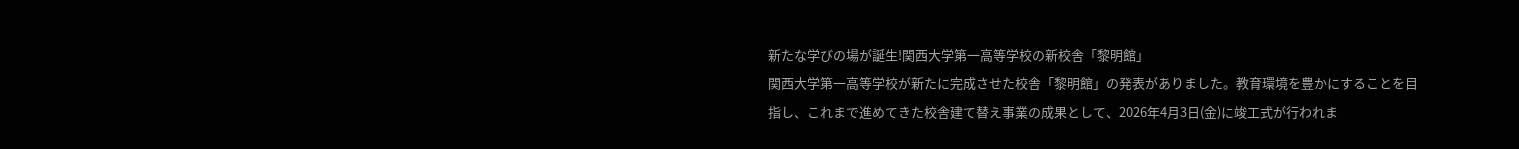新たな学びの場が誕生!関西大学第一高等学校の新校舎「黎明館」
関西大学第一高等学校が新たに完成させた校舎「黎明館」の発表がありました。教育環境を豊かにすることを目指し、これまで進めてきた校舎建て替え事業の成果として、2026年4月3日(金)に竣工式が行われま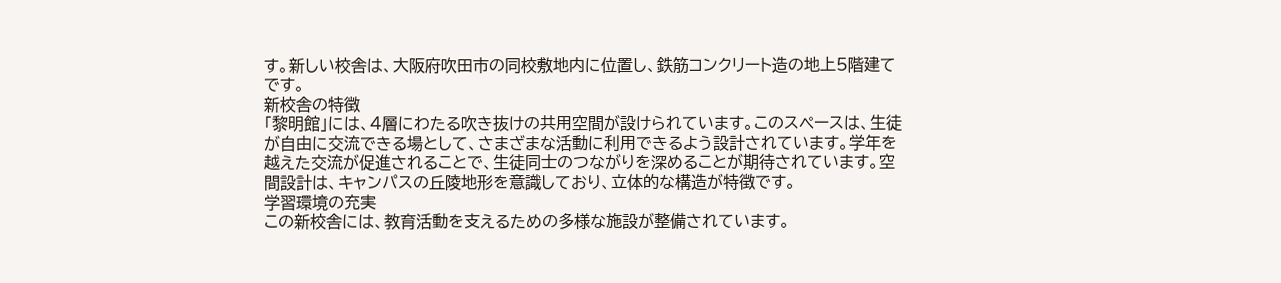す。新しい校舎は、大阪府吹田市の同校敷地内に位置し、鉄筋コンクリート造の地上5階建てです。
新校舎の特徴
「黎明館」には、4層にわたる吹き抜けの共用空間が設けられています。このスペースは、生徒が自由に交流できる場として、さまざまな活動に利用できるよう設計されています。学年を越えた交流が促進されることで、生徒同士のつながりを深めることが期待されています。空間設計は、キャンパスの丘陵地形を意識しており、立体的な構造が特徴です。
学習環境の充実
この新校舎には、教育活動を支えるための多様な施設が整備されています。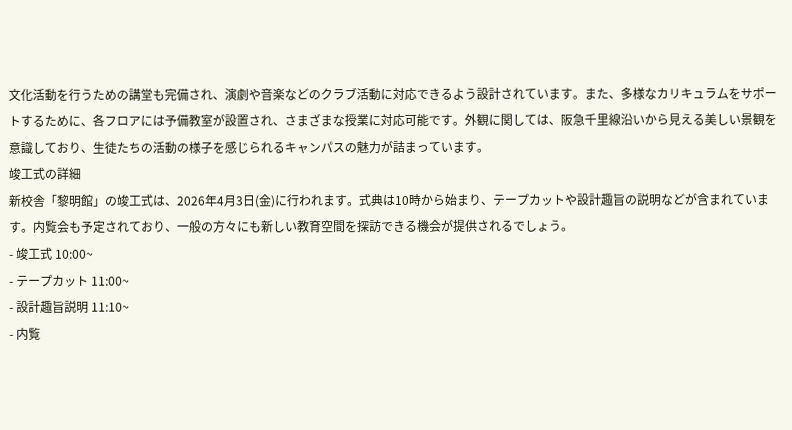文化活動を行うための講堂も完備され、演劇や音楽などのクラブ活動に対応できるよう設計されています。また、多様なカリキュラムをサポートするために、各フロアには予備教室が設置され、さまざまな授業に対応可能です。外観に関しては、阪急千里線沿いから見える美しい景観を意識しており、生徒たちの活動の様子を感じられるキャンパスの魅力が詰まっています。
竣工式の詳細
新校舎「黎明館」の竣工式は、2026年4月3日(金)に行われます。式典は10時から始まり、テープカットや設計趣旨の説明などが含まれています。内覧会も予定されており、一般の方々にも新しい教育空間を探訪できる機会が提供されるでしょう。
- 竣工式 10:00~
- テープカット 11:00~
- 設計趣旨説明 11:10~
- 内覧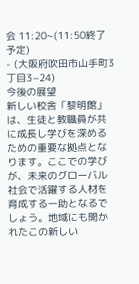会 11:20~(11:50終了予定)
- (大阪府吹田市山手町3丁目3−24)
今後の展望
新しい校舎「黎明館」は、生徒と教職員が共に成長し学びを深めるための重要な拠点となります。ここでの学びが、未来のグローバル社会で活躍する人材を育成する一助となるでしょう。地域にも開かれたこの新しい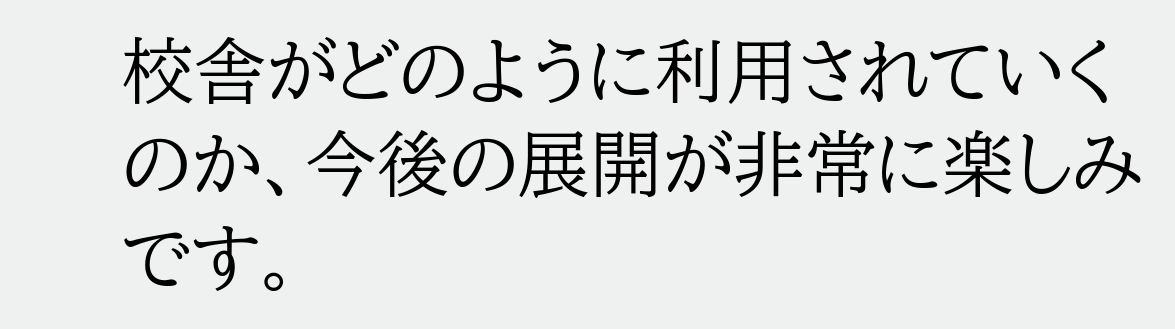校舎がどのように利用されていくのか、今後の展開が非常に楽しみです。